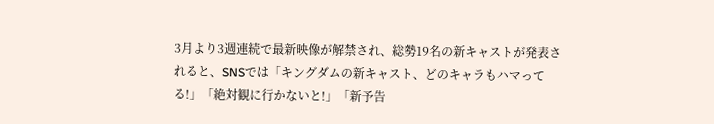3月より3週連続で最新映像が解禁され、総勢19名の新キャストが発表されると、SNSでは「キングダムの新キャスト、どのキャラもハマってる!」「絶対観に行かないと!」「新予告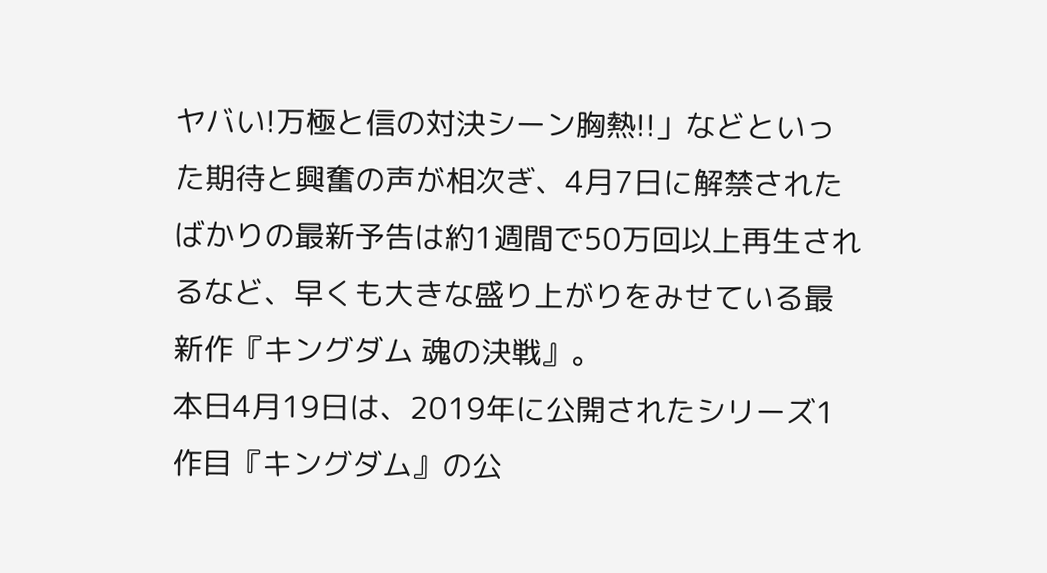ヤバい!万極と信の対決シーン胸熱!!」などといった期待と興奮の声が相次ぎ、4月7日に解禁されたばかりの最新予告は約1週間で50万回以上再生されるなど、早くも大きな盛り上がりをみせている最新作『キングダム 魂の決戦』。
本日4月19日は、2019年に公開されたシリーズ1作目『キングダム』の公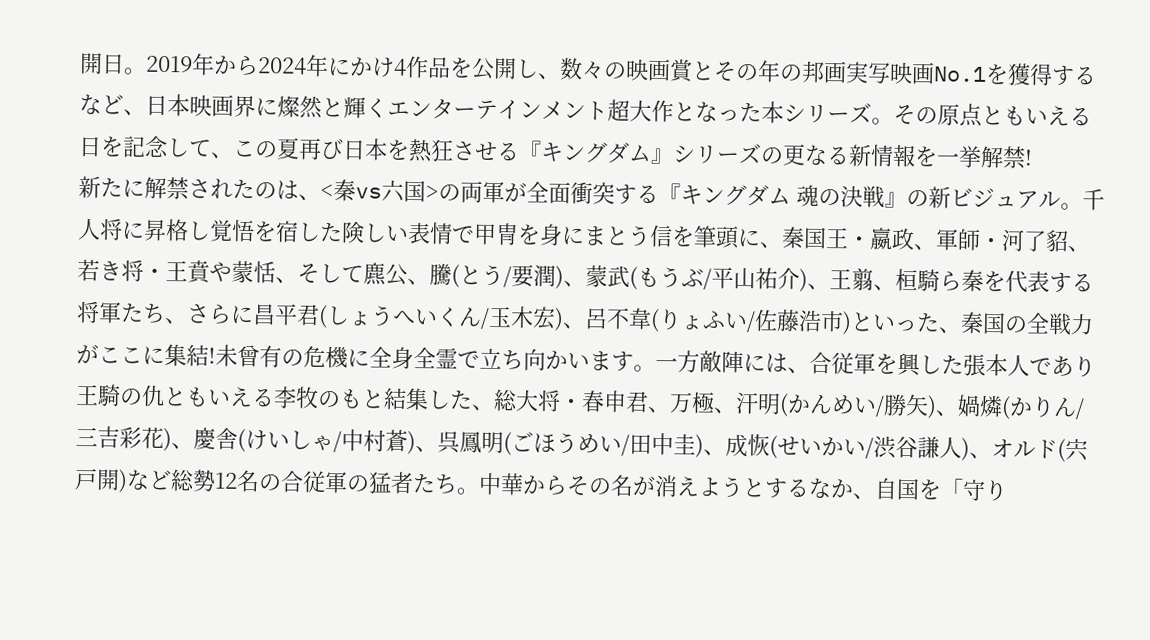開日。2019年から2024年にかけ4作品を公開し、数々の映画賞とその年の邦画実写映画No.1を獲得するなど、日本映画界に燦然と輝くエンターテインメント超大作となった本シリーズ。その原点ともいえる日を記念して、この夏再び日本を熱狂させる『キングダム』シリーズの更なる新情報を一挙解禁!
新たに解禁されたのは、<秦vs六国>の両軍が全面衝突する『キングダム 魂の決戦』の新ビジュアル。千人将に昇格し覚悟を宿した険しい表情で甲冑を身にまとう信を筆頭に、秦国王・嬴政、軍師・河了貂、若き将・王賁や蒙恬、そして麃公、騰(とう/要潤)、蒙武(もうぶ/平山祐介)、王翦、桓騎ら秦を代表する将軍たち、さらに昌平君(しょうへいくん/玉木宏)、呂不韋(りょふい/佐藤浩市)といった、秦国の全戦力がここに集結!未曾有の危機に全身全霊で立ち向かいます。一方敵陣には、合従軍を興した張本人であり王騎の仇ともいえる李牧のもと結集した、総大将・春申君、万極、汗明(かんめい/勝矢)、媧燐(かりん/三吉彩花)、慶舎(けいしゃ/中村蒼)、呉鳳明(ごほうめい/田中圭)、成恢(せいかい/渋谷謙人)、オルド(宍戸開)など総勢12名の合従軍の猛者たち。中華からその名が消えようとするなか、自国を「守り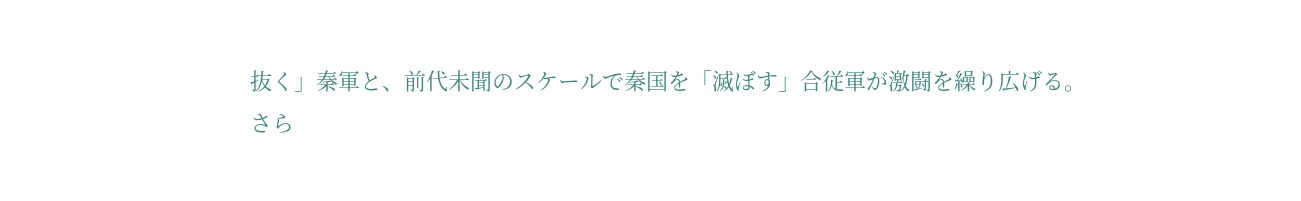抜く」秦軍と、前代未聞のスケールで秦国を「滅ぼす」合従軍が激闘を繰り広げる。
さら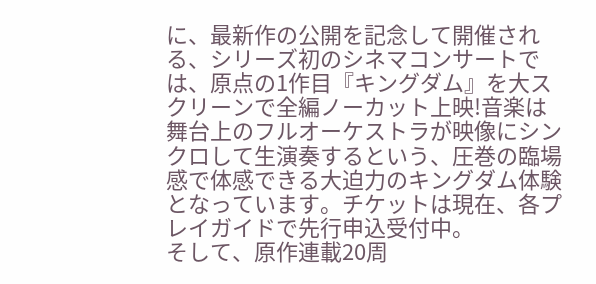に、最新作の公開を記念して開催される、シリーズ初のシネマコンサートでは、原点の1作目『キングダム』を大スクリーンで全編ノーカット上映!音楽は舞台上のフルオーケストラが映像にシンクロして生演奏するという、圧巻の臨場感で体感できる大迫力のキングダム体験となっています。チケットは現在、各プレイガイドで先行申込受付中。
そして、原作連載20周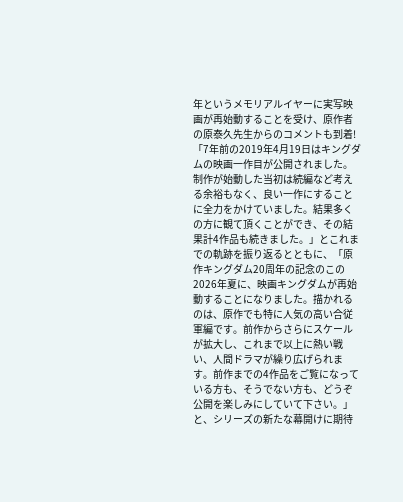年というメモリアルイヤーに実写映画が再始動することを受け、原作者の原泰久先生からのコメントも到着!「7年前の2019年4月19日はキングダムの映画一作目が公開されました。制作が始動した当初は続編など考える余裕もなく、良い一作にすることに全力をかけていました。結果多くの方に観て頂くことができ、その結果計4作品も続きました。」とこれまでの軌跡を振り返るとともに、「原作キングダム20周年の記念のこの2026年夏に、映画キングダムが再始動することになりました。描かれるのは、原作でも特に人気の高い合従軍編です。前作からさらにスケールが拡大し、これまで以上に熱い戦い、人間ドラマが繰り広げられます。前作までの4作品をご覧になっている方も、そうでない方も、どうぞ公開を楽しみにしていて下さい。」と、シリーズの新たな幕開けに期待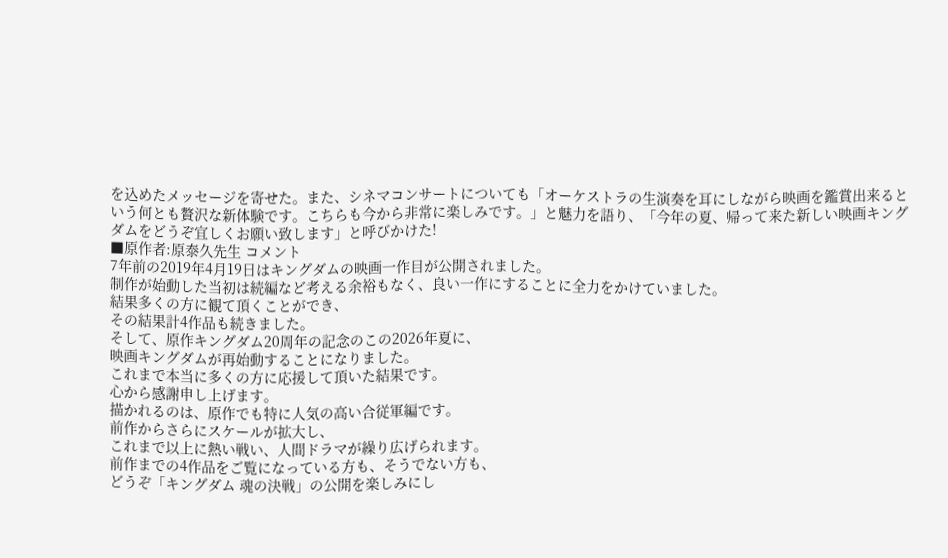を込めたメッセージを寄せた。また、シネマコンサートについても「オーケストラの生演奏を耳にしながら映画を鑑賞出来るという何とも贅沢な新体験です。こちらも今から非常に楽しみです。」と魅力を語り、「今年の夏、帰って来た新しい映画キングダムをどうぞ宜しくお願い致します」と呼びかけた!
■原作者:原泰久先生 コメント
7年前の2019年4月19日はキングダムの映画一作目が公開されました。
制作が始動した当初は続編など考える余裕もなく、良い一作にすることに全力をかけていました。
結果多くの方に観て頂くことができ、
その結果計4作品も続きました。
そして、原作キングダム20周年の記念のこの2026年夏に、
映画キングダムが再始動することになりました。
これまで本当に多くの方に応援して頂いた結果です。
心から感謝申し上げます。
描かれるのは、原作でも特に人気の高い合従軍編です。
前作からさらにスケールが拡大し、
これまで以上に熱い戦い、人間ドラマが繰り広げられます。
前作までの4作品をご覧になっている方も、そうでない方も、
どうぞ「キングダム 魂の決戦」の公開を楽しみにし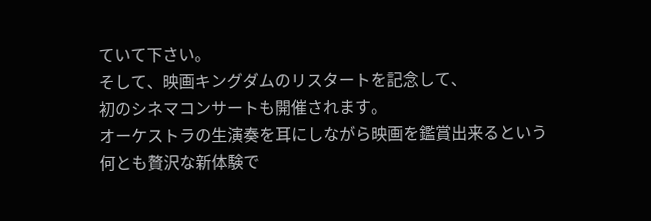ていて下さい。
そして、映画キングダムのリスタートを記念して、
初のシネマコンサートも開催されます。
オーケストラの生演奏を耳にしながら映画を鑑賞出来るという
何とも贅沢な新体験で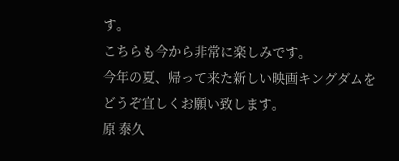す。
こちらも今から非常に楽しみです。
今年の夏、帰って来た新しい映画キングダムをどうぞ宜しくお願い致します。
原 泰久